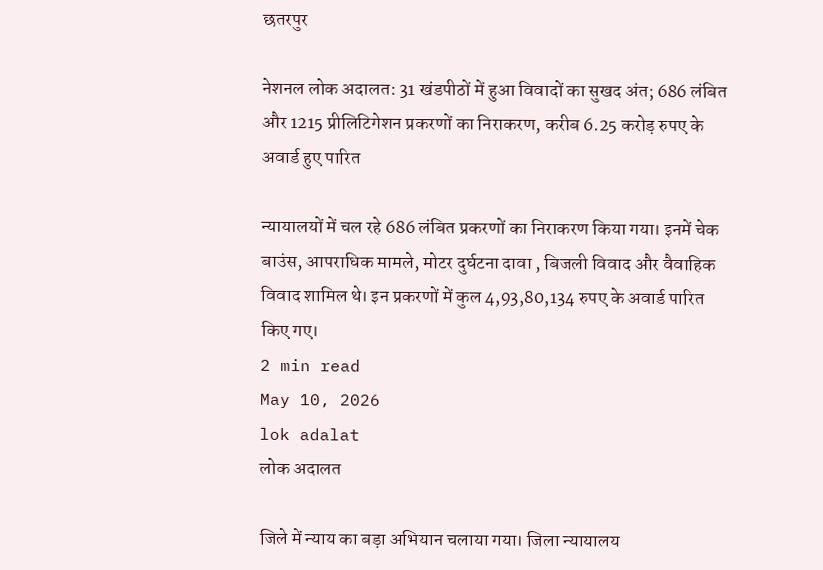छतरपुर

नेशनल लोक अदालत: 31 खंडपीठों में हुआ विवादों का सुखद अंत; 686 लंबित और 1215 प्रीलिटिगेशन प्रकरणों का निराकरण, करीब 6.25 करोड़ रुपए के अवार्ड हुए पारित

न्यायालयों में चल रहे 686 लंबित प्रकरणों का निराकरण किया गया। इनमें चेक बाउंस, आपराधिक मामले, मोटर दुर्घटना दावा , बिजली विवाद और वैवाहिक विवाद शामिल थे। इन प्रकरणों में कुल 4,93,80,134 रुपए के अवार्ड पारित किए गए।
2 min read
May 10, 2026
lok adalat
लोक अदालत

जिले में न्याय का बड़ा अभियान चलाया गया। जिला न्यायालय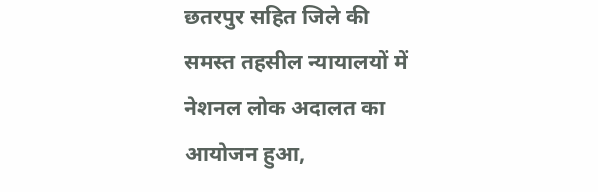छतरपुर सहित जिले की समस्त तहसील न्यायालयों में नेशनल लोक अदालत का आयोजन हुआ,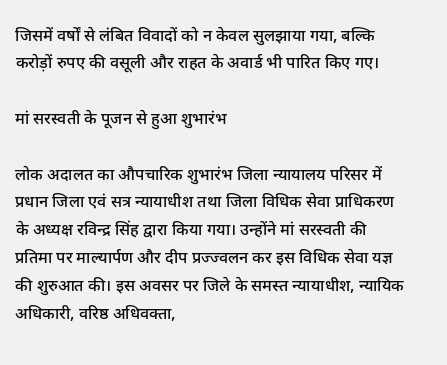जिसमें वर्षों से लंबित विवादों को न केवल सुलझाया गया, बल्कि करोड़ों रुपए की वसूली और राहत के अवार्ड भी पारित किए गए।

मां सरस्वती के पूजन से हुआ शुभारंभ

लोक अदालत का औपचारिक शुभारंभ जिला न्यायालय परिसर में प्रधान जिला एवं सत्र न्यायाधीश तथा जिला विधिक सेवा प्राधिकरण के अध्यक्ष रविन्द्र सिंह द्वारा किया गया। उन्होंने मां सरस्वती की प्रतिमा पर माल्यार्पण और दीप प्रज्ज्वलन कर इस विधिक सेवा यज्ञ की शुरुआत की। इस अवसर पर जिले के समस्त न्यायाधीश, न्यायिक अधिकारी, वरिष्ठ अधिवक्ता,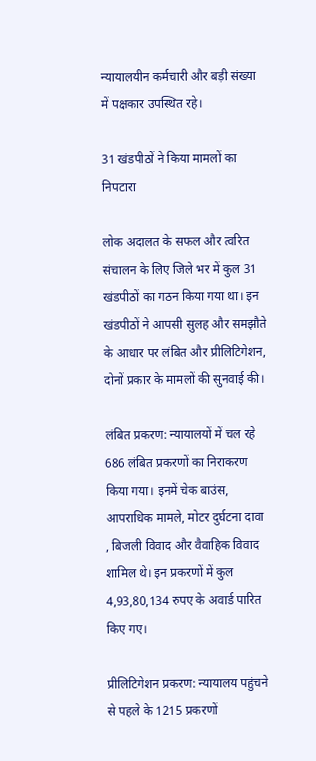न्यायालयीन कर्मचारी और बड़ी संख्या में पक्षकार उपस्थित रहे।

31 खंडपीठों ने किया मामलों का निपटारा

लोक अदालत के सफल और त्वरित संचालन के लिए जिले भर में कुल 31 खंडपीठों का गठन किया गया था। इन खंडपीठों ने आपसी सुलह और समझौते के आधार पर लंबित और प्रीलिटिगेशन, दोनों प्रकार के मामलों की सुनवाई की।

लंबित प्रकरण: न्यायालयों में चल रहे 686 लंबित प्रकरणों का निराकरण किया गया। इनमें चेक बाउंस, आपराधिक मामले, मोटर दुर्घटना दावा , बिजली विवाद और वैवाहिक विवाद शामिल थे। इन प्रकरणों में कुल 4,93,80,134 रुपए के अवार्ड पारित किए गए।

प्रीलिटिगेशन प्रकरण: न्यायालय पहुंचने से पहले के 1215 प्रकरणों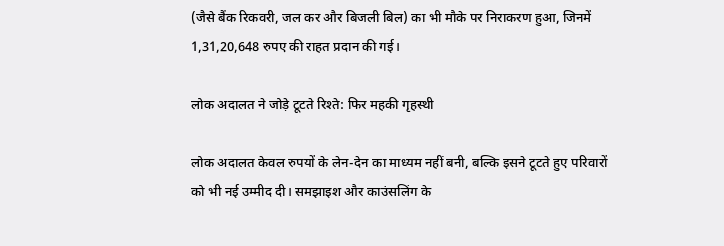(जैसे बैंक रिकवरी, जल कर और बिजली बिल) का भी मौके पर निराकरण हुआ, जिनमें 1,31,20,648 रुपए की राहत प्रदान की गई।

लोक अदालत ने जोड़े टूटते रिश्ते: फिर महकी गृहस्थी

लोक अदालत केवल रुपयों के लेन-देन का माध्यम नहीं बनी, बल्कि इसने टूटते हुए परिवारों को भी नई उम्मीद दी। समझाइश और काउंसलिंग के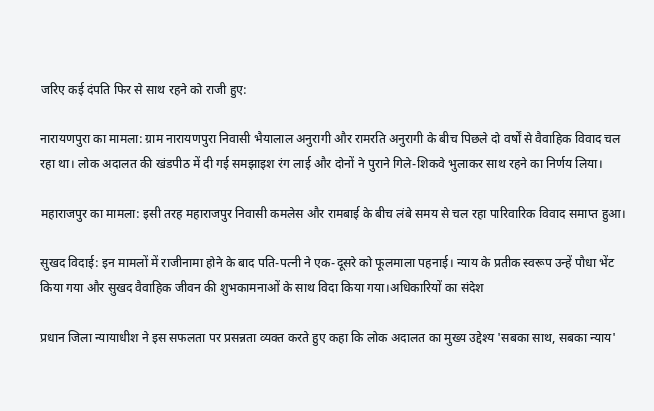जरिए कई दंपति फिर से साथ रहने को राजी हुए:

नारायणपुरा का मामला: ग्राम नारायणपुरा निवासी भैयालाल अनुरागी और रामरति अनुरागी के बीच पिछले दो वर्षों से वैवाहिक विवाद चल रहा था। लोक अदालत की खंडपीठ में दी गई समझाइश रंग लाई और दोनों ने पुराने गिले-शिकवे भुलाकर साथ रहने का निर्णय लिया।

महाराजपुर का मामला: इसी तरह महाराजपुर निवासी कमलेस और रामबाई के बीच लंबे समय से चल रहा पारिवारिक विवाद समाप्त हुआ।

सुखद विदाई: इन मामलों में राजीनामा होने के बाद पति-पत्नी ने एक-दूसरे को फूलमाला पहनाई। न्याय के प्रतीक स्वरूप उन्हें पौधा भेंट किया गया और सुखद वैवाहिक जीवन की शुभकामनाओं के साथ विदा किया गया।अधिकारियों का संदेश

प्रधान जिला न्यायाधीश ने इस सफलता पर प्रसन्नता व्यक्त करते हुए कहा कि लोक अदालत का मुख्य उद्देश्य 'सबका साथ, सबका न्याय'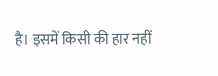है। इसमें किसी की हार नहीं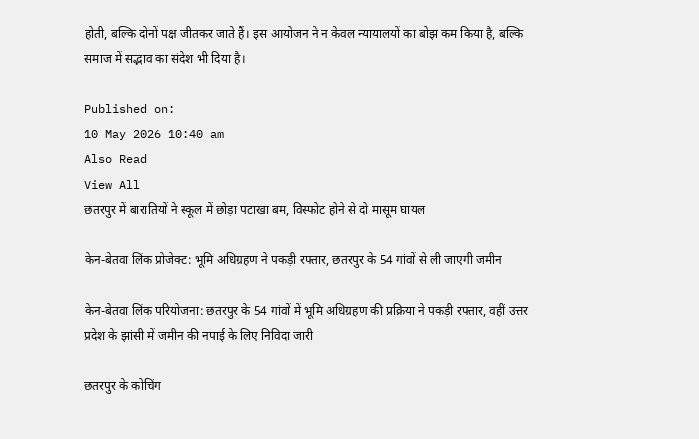होती, बल्कि दोनों पक्ष जीतकर जाते हैं। इस आयोजन ने न केवल न्यायालयों का बोझ कम किया है, बल्कि समाज में सद्भाव का संदेश भी दिया है।

Published on:
10 May 2026 10:40 am
Also Read
View All
छतरपुर में बारातियों ने स्कूल में छोड़ा पटाखा बम, विस्फोट होने से दो मासूम घायल

केन-बेतवा लिंक प्रोजेक्ट: भूमि अधिग्रहण ने पकड़ी रफ्तार, छतरपुर के 54 गांवों से ली जाएगी जमीन

केन-बेतवा लिंक परियोजना: छतरपुर के 54 गांवों में भूमि अधिग्रहण की प्रक्रिया ने पकड़ी रफ्तार, वहीं उत्तर प्रदेश के झांसी में जमीन की नपाई के लिए निविदा जारी

छतरपुर के कोचिंग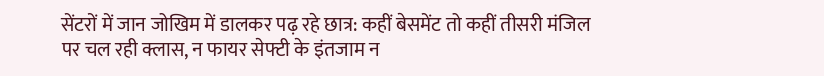सेंटरों में जान जोखिम में डालकर पढ़ रहे छात्र: कहीं बेसमेंट तो कहीं तीसरी मंजिल पर चल रही क्लास, न फायर सेफ्टी के इंतजाम न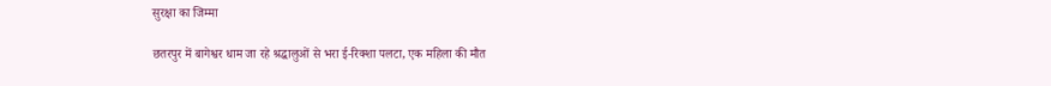सुरक्षा का जिम्मा

छतरपुर में बागेश्वर धाम जा रहे श्रद्धालुओं से भरा ई-रिक्शा पलटा, एक महिला की मौत